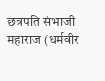छत्रपति संभाजी महाराज (धर्मवीर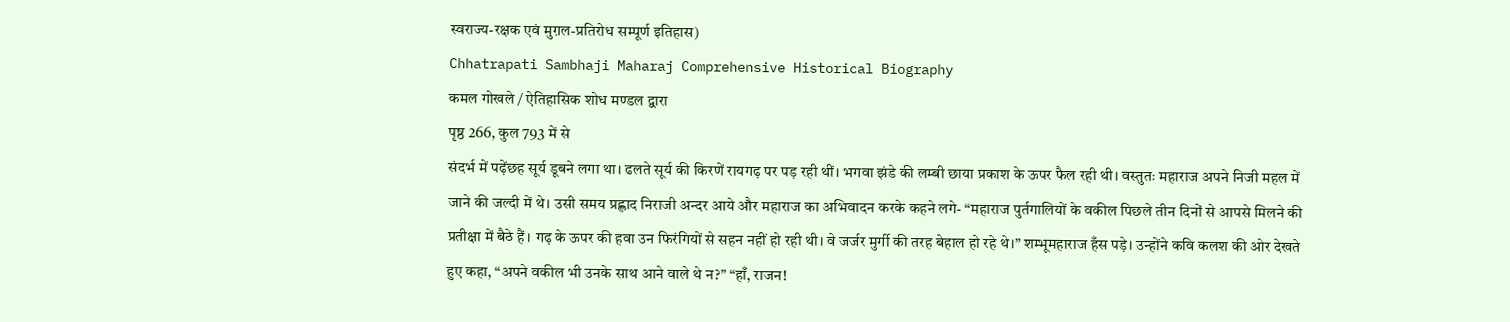स्वराज्य-रक्षक एवं मुग़ल-प्रतिरोध सम्पूर्ण इतिहास)
Chhatrapati Sambhaji Maharaj Comprehensive Historical Biography
कमल गोखले / ऐतिहासिक शोध मण्डल द्वारा
पृष्ठ 266, कुल 793 में से
संदर्भ में पढ़ेंछह सूर्य डूबने लगा था। ढलते सूर्य की किरणें रायगढ़ पर पड़ रही थीं। भगवा झंडे की लम्बी छाया प्रकाश के ऊपर फैल रही थी। वस्तुतः महाराज अपने निजी महल में जाने की जल्दी में थे। उसी समय प्रह्लाद निराजी अन्दर आये और महाराज का अभिवादन करके कहने लगे- “महाराज पुर्तगालियों के वकील पिछले तीन दिनों से आपसे मिलने की प्रतीक्षा में बैठे हैं। गढ़ के ऊपर की हवा उन फिरंगियों से सहन नहीं हो रही थी। वे जर्जर मुर्गी की तरह बेहाल हो रहे थे।” शम्भूमहाराज हँस पड़े। उन्होंने कवि कलश की ओर देखते हुए कहा, “अपने वकील भी उनके साथ आने वाले थे न?” “हाँ, राजन!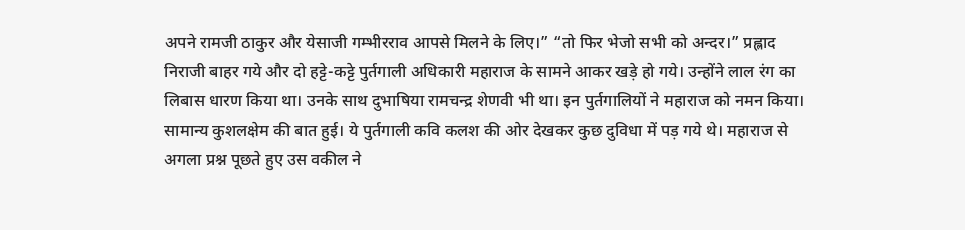अपने रामजी ठाकुर और येसाजी गम्भीरराव आपसे मिलने के लिए।” “तो फिर भेजो सभी को अन्दर।” प्रह्लाद निराजी बाहर गये और दो हट्टे-कट्टे पुर्तगाली अधिकारी महाराज के सामने आकर खड़े हो गये। उन्होंने लाल रंग का लिबास धारण किया था। उनके साथ दुभाषिया रामचन्द्र शेणवी भी था। इन पुर्तगालियों ने महाराज को नमन किया। सामान्य कुशलक्षेम की बात हुई। ये पुर्तगाली कवि कलश की ओर देखकर कुछ दुविधा में पड़ गये थे। महाराज से अगला प्रश्न पूछते हुए उस वकील ने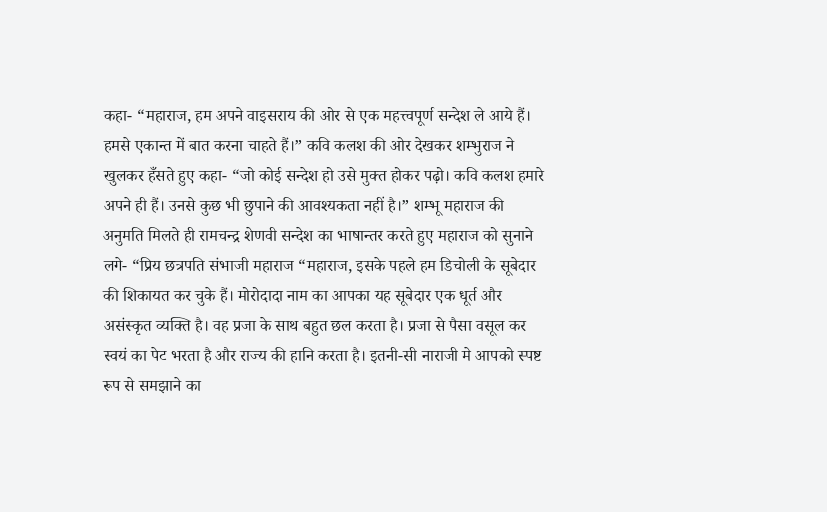कहा- “महाराज, हम अपने वाइसराय की ओर से एक महत्त्वपूर्ण सन्देश ले आये हैं। हमसे एकान्त में बात करना चाहते हैं।” कवि कलश की ओर देखकर शम्भुराज ने खुलकर हँसते हुए कहा- “जो कोई सन्देश हो उसे मुक्त होकर पढ़ो। कवि कलश हमारे अपने ही हैं। उनसे कुछ भी छुपाने की आवश्यकता नहीं है।” शम्भू महाराज की अनुमति मिलते ही रामचन्द्र शेणवी सन्देश का भाषान्तर करते हुए महाराज को सुनाने लगे- “प्रिय छत्रपति संभाजी महाराज “महाराज, इसके पहले हम डिचोली के सूबेदार की शिकायत कर चुके हैं। मोरोदादा नाम का आपका यह सूबेदार एक धूर्त और असंस्कृत व्यक्ति है। वह प्रजा के साथ बहुत छल करता है। प्रजा से पैसा वसूल कर स्वयं का पेट भरता है और राज्य की हानि करता है। इतनी-सी नाराजी मे आपको स्पष्ट रूप से समझाने का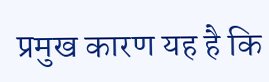प्रमुख कारण यह है कि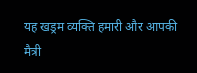यह खड्रम व्यक्ति हमारी और आपकी मैत्री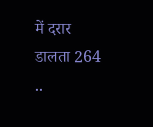में दरार डालता 264 ..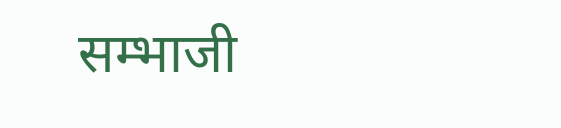सम्भाजी